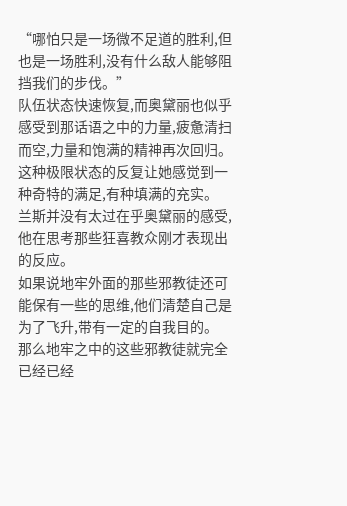“哪怕只是一场微不足道的胜利,但也是一场胜利,没有什么敌人能够阻挡我们的步伐。”
队伍状态快速恢复,而奥黛丽也似乎感受到那话语之中的力量,疲惫清扫而空,力量和饱满的精神再次回归。
这种极限状态的反复让她感觉到一种奇特的满足,有种填满的充实。
兰斯并没有太过在乎奥黛丽的感受,他在思考那些狂喜教众刚才表现出的反应。
如果说地牢外面的那些邪教徒还可能保有一些的思维,他们清楚自己是为了飞升,带有一定的自我目的。
那么地牢之中的这些邪教徒就完全已经已经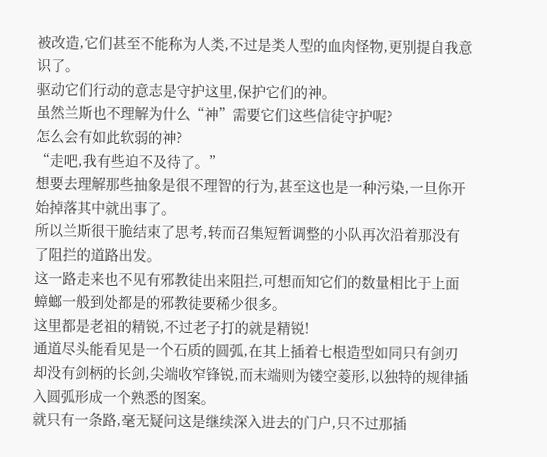被改造,它们甚至不能称为人类,不过是类人型的血肉怪物,更别提自我意识了。
驱动它们行动的意志是守护这里,保护它们的神。
虽然兰斯也不理解为什么“神”需要它们这些信徒守护呢?
怎么会有如此软弱的神?
“走吧,我有些迫不及待了。”
想要去理解那些抽象是很不理智的行为,甚至这也是一种污染,一旦你开始掉落其中就出事了。
所以兰斯很干脆结束了思考,转而召集短暂调整的小队再次沿着那没有了阻拦的道路出发。
这一路走来也不见有邪教徒出来阻拦,可想而知它们的数量相比于上面蟑螂一般到处都是的邪教徒要稀少很多。
这里都是老祖的精锐,不过老子打的就是精锐!
通道尽头能看见是一个石质的圆弧,在其上插着七根造型如同只有剑刃却没有剑柄的长剑,尖端收窄锋锐,而末端则为镂空菱形,以独特的规律插入圆弧形成一个熟悉的图案。
就只有一条路,毫无疑问这是继续深入进去的门户,只不过那插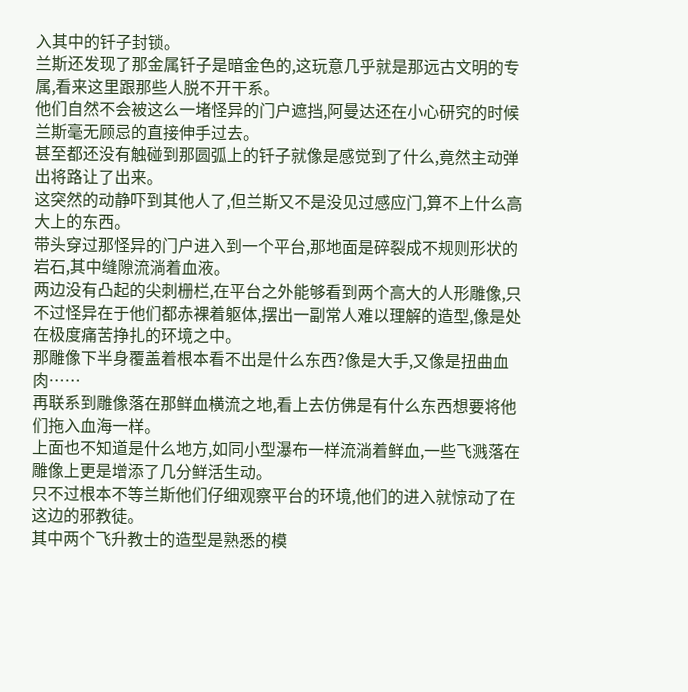入其中的钎子封锁。
兰斯还发现了那金属钎子是暗金色的,这玩意几乎就是那远古文明的专属,看来这里跟那些人脱不开干系。
他们自然不会被这么一堵怪异的门户遮挡,阿曼达还在小心研究的时候兰斯毫无顾忌的直接伸手过去。
甚至都还没有触碰到那圆弧上的钎子就像是感觉到了什么,竟然主动弹出将路让了出来。
这突然的动静吓到其他人了,但兰斯又不是没见过感应门,算不上什么高大上的东西。
带头穿过那怪异的门户进入到一个平台,那地面是碎裂成不规则形状的岩石,其中缝隙流淌着血液。
两边没有凸起的尖刺栅栏,在平台之外能够看到两个高大的人形雕像,只不过怪异在于他们都赤裸着躯体,摆出一副常人难以理解的造型,像是处在极度痛苦挣扎的环境之中。
那雕像下半身覆盖着根本看不出是什么东西?像是大手,又像是扭曲血肉……
再联系到雕像落在那鲜血横流之地,看上去仿佛是有什么东西想要将他们拖入血海一样。
上面也不知道是什么地方,如同小型瀑布一样流淌着鲜血,一些飞溅落在雕像上更是增添了几分鲜活生动。
只不过根本不等兰斯他们仔细观察平台的环境,他们的进入就惊动了在这边的邪教徒。
其中两个飞升教士的造型是熟悉的模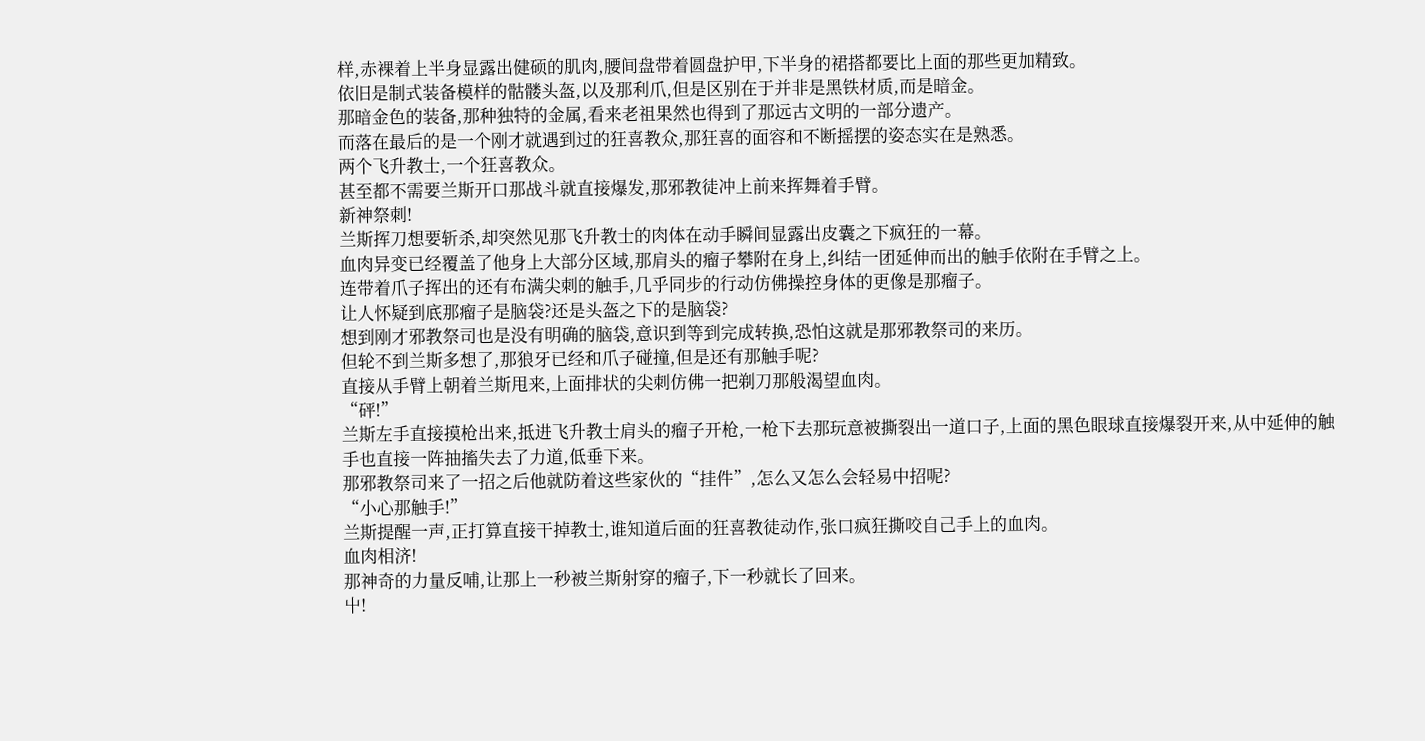样,赤裸着上半身显露出健硕的肌肉,腰间盘带着圆盘护甲,下半身的裙搭都要比上面的那些更加精致。
依旧是制式装备模样的骷髅头盔,以及那利爪,但是区别在于并非是黑铁材质,而是暗金。
那暗金色的装备,那种独特的金属,看来老祖果然也得到了那远古文明的一部分遗产。
而落在最后的是一个刚才就遇到过的狂喜教众,那狂喜的面容和不断摇摆的姿态实在是熟悉。
两个飞升教士,一个狂喜教众。
甚至都不需要兰斯开口那战斗就直接爆发,那邪教徒冲上前来挥舞着手臂。
新神祭刺!
兰斯挥刀想要斩杀,却突然见那飞升教士的肉体在动手瞬间显露出皮囊之下疯狂的一幕。
血肉异变已经覆盖了他身上大部分区域,那肩头的瘤子攀附在身上,纠结一团延伸而出的触手依附在手臂之上。
连带着爪子挥出的还有布满尖刺的触手,几乎同步的行动仿佛操控身体的更像是那瘤子。
让人怀疑到底那瘤子是脑袋?还是头盔之下的是脑袋?
想到刚才邪教祭司也是没有明确的脑袋,意识到等到完成转换,恐怕这就是那邪教祭司的来历。
但轮不到兰斯多想了,那狼牙已经和爪子碰撞,但是还有那触手呢?
直接从手臂上朝着兰斯甩来,上面排状的尖刺仿佛一把剃刀那般渴望血肉。
“砰!”
兰斯左手直接摸枪出来,抵进飞升教士肩头的瘤子开枪,一枪下去那玩意被撕裂出一道口子,上面的黑色眼球直接爆裂开来,从中延伸的触手也直接一阵抽搐失去了力道,低垂下来。
那邪教祭司来了一招之后他就防着这些家伙的“挂件”,怎么又怎么会轻易中招呢?
“小心那触手!”
兰斯提醒一声,正打算直接干掉教士,谁知道后面的狂喜教徒动作,张口疯狂撕咬自己手上的血肉。
血肉相济!
那神奇的力量反哺,让那上一秒被兰斯射穿的瘤子,下一秒就长了回来。
屮!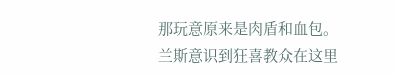那玩意原来是肉盾和血包。
兰斯意识到狂喜教众在这里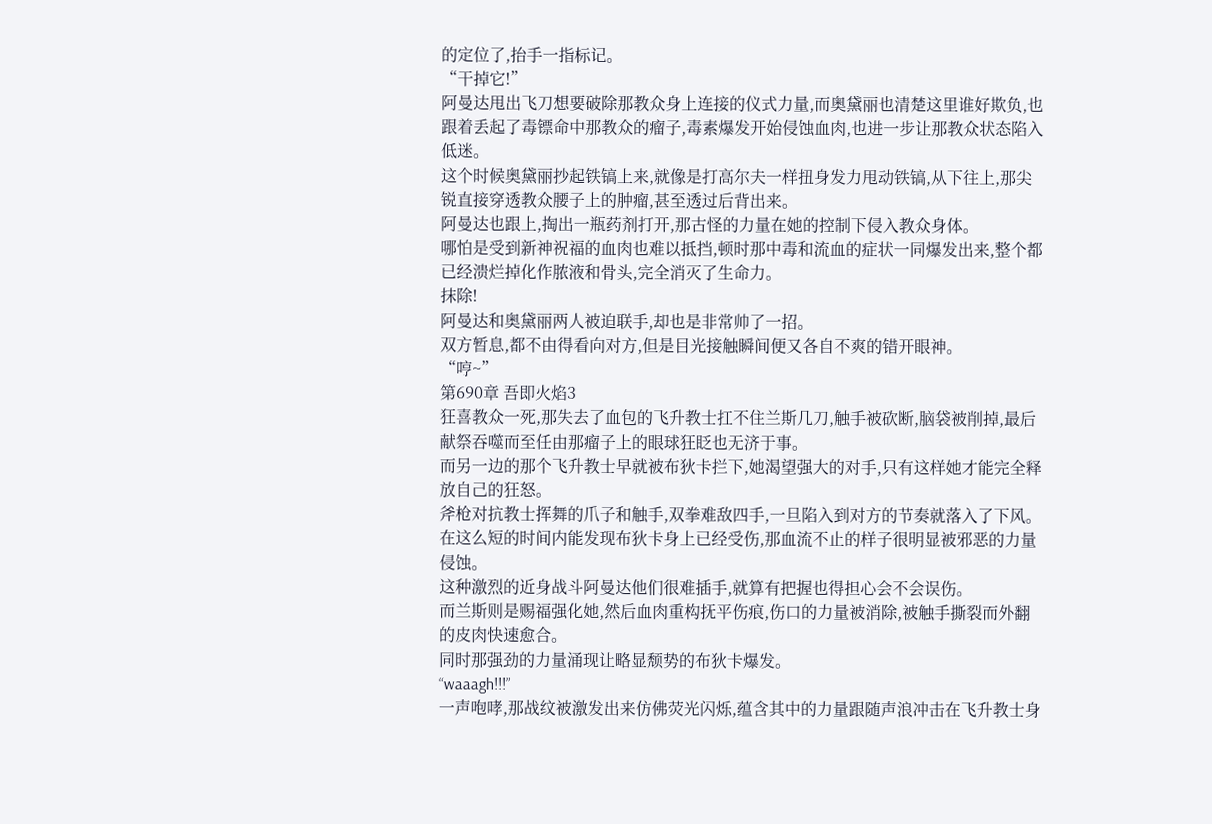的定位了,抬手一指标记。
“干掉它!”
阿曼达甩出飞刀想要破除那教众身上连接的仪式力量,而奥黛丽也清楚这里谁好欺负,也跟着丢起了毒镖命中那教众的瘤子,毒素爆发开始侵蚀血肉,也进一步让那教众状态陷入低迷。
这个时候奥黛丽抄起铁镐上来,就像是打高尔夫一样扭身发力甩动铁镐,从下往上,那尖锐直接穿透教众腰子上的肿瘤,甚至透过后背出来。
阿曼达也跟上,掏出一瓶药剂打开,那古怪的力量在她的控制下侵入教众身体。
哪怕是受到新神祝福的血肉也难以抵挡,顿时那中毒和流血的症状一同爆发出来,整个都已经溃烂掉化作脓液和骨头,完全消灭了生命力。
抹除!
阿曼达和奥黛丽两人被迫联手,却也是非常帅了一招。
双方暂息,都不由得看向对方,但是目光接触瞬间便又各自不爽的错开眼神。
“哼~”
第690章 吾即火焰3
狂喜教众一死,那失去了血包的飞升教士扛不住兰斯几刀,触手被砍断,脑袋被削掉,最后献祭吞噬而至任由那瘤子上的眼球狂眨也无济于事。
而另一边的那个飞升教士早就被布狄卡拦下,她渴望强大的对手,只有这样她才能完全释放自己的狂怒。
斧枪对抗教士挥舞的爪子和触手,双拳难敌四手,一旦陷入到对方的节奏就落入了下风。
在这么短的时间内能发现布狄卡身上已经受伤,那血流不止的样子很明显被邪恶的力量侵蚀。
这种激烈的近身战斗阿曼达他们很难插手,就算有把握也得担心会不会误伤。
而兰斯则是赐福强化她,然后血肉重构抚平伤痕,伤口的力量被消除,被触手撕裂而外翻的皮肉快速愈合。
同时那强劲的力量涌现让略显颓势的布狄卡爆发。
“waaagh!!!”
一声咆哮,那战纹被激发出来仿佛荧光闪烁,蕴含其中的力量跟随声浪冲击在飞升教士身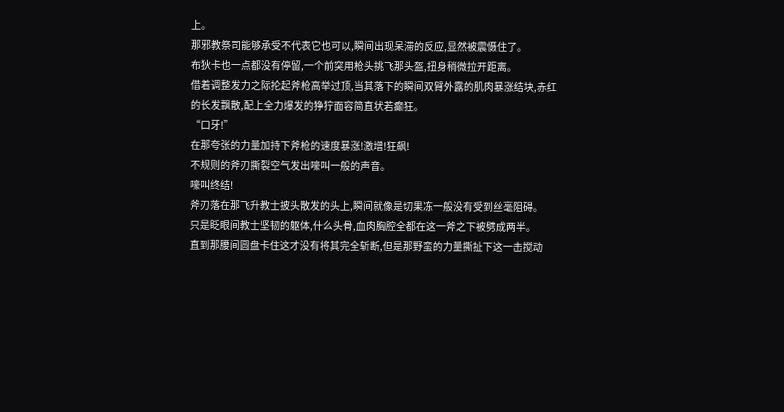上。
那邪教祭司能够承受不代表它也可以,瞬间出现呆滞的反应,显然被震慑住了。
布狄卡也一点都没有停留,一个前突用枪头挑飞那头盔,扭身稍微拉开距离。
借着调整发力之际抡起斧枪高举过顶,当其落下的瞬间双臂外露的肌肉暴涨结块,赤红的长发飘散,配上全力爆发的狰狞面容简直状若癫狂。
“口牙!”
在那夸张的力量加持下斧枪的速度暴涨!激增!狂飙!
不规则的斧刃撕裂空气发出嚎叫一般的声音。
嚎叫终结!
斧刃落在那飞升教士披头散发的头上,瞬间就像是切果冻一般没有受到丝毫阻碍。
只是眨眼间教士坚韧的躯体,什么头骨,血肉胸腔全都在这一斧之下被劈成两半。
直到那腰间圆盘卡住这才没有将其完全斩断,但是那野蛮的力量撕扯下这一击搅动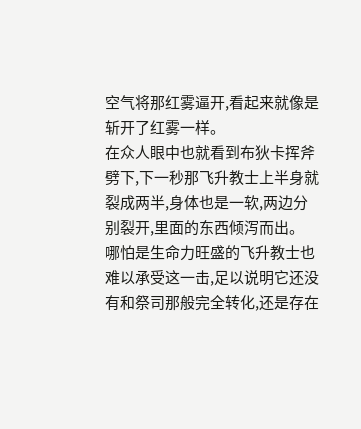空气将那红雾逼开,看起来就像是斩开了红雾一样。
在众人眼中也就看到布狄卡挥斧劈下,下一秒那飞升教士上半身就裂成两半,身体也是一软,两边分别裂开,里面的东西倾泻而出。
哪怕是生命力旺盛的飞升教士也难以承受这一击,足以说明它还没有和祭司那般完全转化,还是存在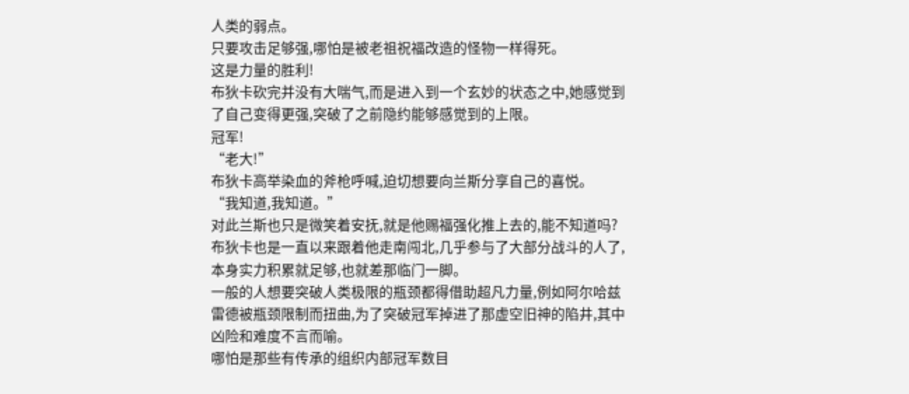人类的弱点。
只要攻击足够强,哪怕是被老祖祝福改造的怪物一样得死。
这是力量的胜利!
布狄卡砍完并没有大喘气,而是进入到一个玄妙的状态之中,她感觉到了自己变得更强,突破了之前隐约能够感觉到的上限。
冠军!
“老大!”
布狄卡高举染血的斧枪呼喊,迫切想要向兰斯分享自己的喜悦。
“我知道,我知道。”
对此兰斯也只是微笑着安抚,就是他赐福强化推上去的,能不知道吗?
布狄卡也是一直以来跟着他走南闯北,几乎参与了大部分战斗的人了,本身实力积累就足够,也就差那临门一脚。
一般的人想要突破人类极限的瓶颈都得借助超凡力量,例如阿尔哈兹雷德被瓶颈限制而扭曲,为了突破冠军掉进了那虚空旧神的陷井,其中凶险和难度不言而喻。
哪怕是那些有传承的组织内部冠军数目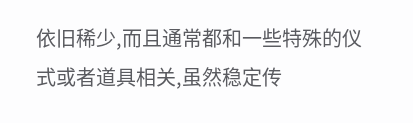依旧稀少,而且通常都和一些特殊的仪式或者道具相关,虽然稳定传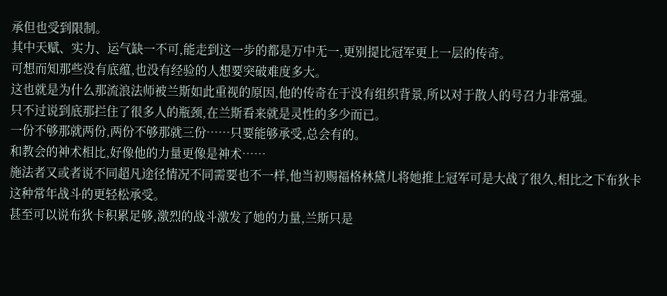承但也受到限制。
其中天赋、实力、运气缺一不可,能走到这一步的都是万中无一,更别提比冠军更上一层的传奇。
可想而知那些没有底蕴,也没有经验的人想要突破难度多大。
这也就是为什么那流浪法师被兰斯如此重视的原因,他的传奇在于没有组织背景,所以对于散人的号召力非常强。
只不过说到底那拦住了很多人的瓶颈,在兰斯看来就是灵性的多少而已。
一份不够那就两份,两份不够那就三份……只要能够承受,总会有的。
和教会的神术相比,好像他的力量更像是神术……
施法者又或者说不同超凡途径情况不同需要也不一样,他当初赐福格林黛儿将她推上冠军可是大战了很久,相比之下布狄卡这种常年战斗的更轻松承受。
甚至可以说布狄卡积累足够,激烈的战斗激发了她的力量,兰斯只是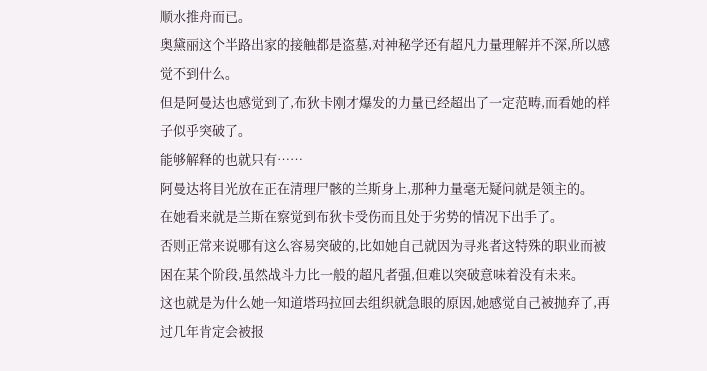顺水推舟而已。
奥黛丽这个半路出家的接触都是盗墓,对神秘学还有超凡力量理解并不深,所以感觉不到什么。
但是阿曼达也感觉到了,布狄卡刚才爆发的力量已经超出了一定范畴,而看她的样子似乎突破了。
能够解释的也就只有……
阿曼达将目光放在正在清理尸骸的兰斯身上,那种力量毫无疑问就是领主的。
在她看来就是兰斯在察觉到布狄卡受伤而且处于劣势的情况下出手了。
否则正常来说哪有这么容易突破的,比如她自己就因为寻兆者这特殊的职业而被困在某个阶段,虽然战斗力比一般的超凡者强,但难以突破意味着没有未来。
这也就是为什么她一知道塔玛拉回去组织就急眼的原因,她感觉自己被抛弃了,再过几年肯定会被报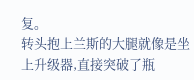复。
转头抱上兰斯的大腿就像是坐上升级器,直接突破了瓶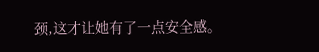颈,这才让她有了一点安全感。